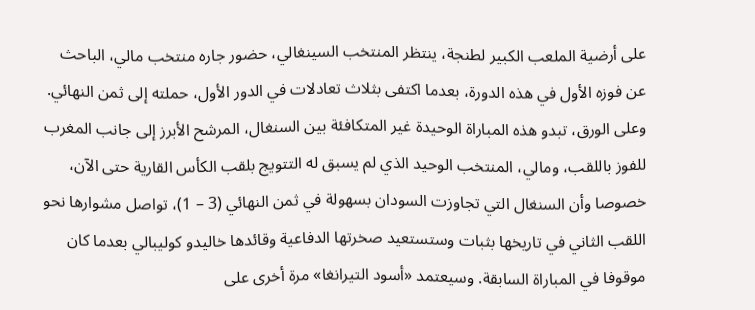على أرضية الملعب الكبير لطنجة، ينتظر المنتخب السينغالي، حضور جاره منتخب مالي، الباحث عن فوزه الأول في هذه الدورة، بعدما اكتفى بثلاث تعادلات في الدور الأول، حملته إلى ثمن النهائي. وعلى الورق، تبدو هذه المباراة الوحيدة غير المتكافئة بين السنغال، المرشح الأبرز إلى جانب المغرب للفوز باللقب، ومالي، المنتخب الوحيد الذي لم يسبق له التتويج بلقب الكأس القارية حتى الآن، خصوصا وأن السنغال التي تجاوزت السودان بسهولة في ثمن النهائي (3 – 1)، تواصل مشوارها نحو اللقب الثاني في تاريخها بثبات وستستعيد صخرتها الدفاعية وقائدها خاليدو كوليبالي بعدما كان موقوفا في المباراة السابقة. وسيعتمد «أسود التيرانغا» مرة أخرى على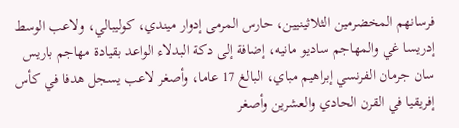فرسانهم المخضرمين الثلاثينيين، حارس المرمى إدوار ميندي، كوليبالي، ولاعب الوسط إدريسا غي والمهاجم ساديو مانيه، إضافة إلى دكة البدلاء الواعد بقيادة مهاجم باريس سان جرمان الفرنسي إبراهيم مباي، البالغ 17 عاما، وأصغر لاعب يسجل هدفا في كأس إفريقيا في القرن الحادي والعشرين وأصغر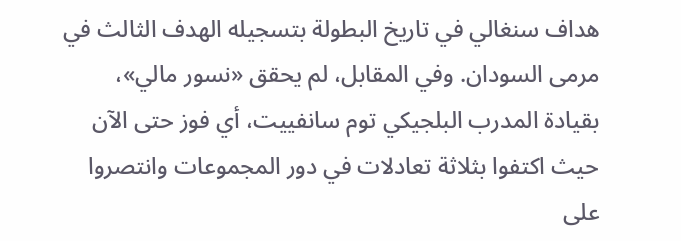هداف سنغالي في تاريخ البطولة بتسجيله الهدف الثالث في مرمى السودان. وفي المقابل، لم يحقق «نسور مالي»، بقيادة المدرب البلجيكي توم سانفييت، أي فوز حتى الآن حيث اكتفوا بثلاثة تعادلات في دور المجموعات وانتصروا على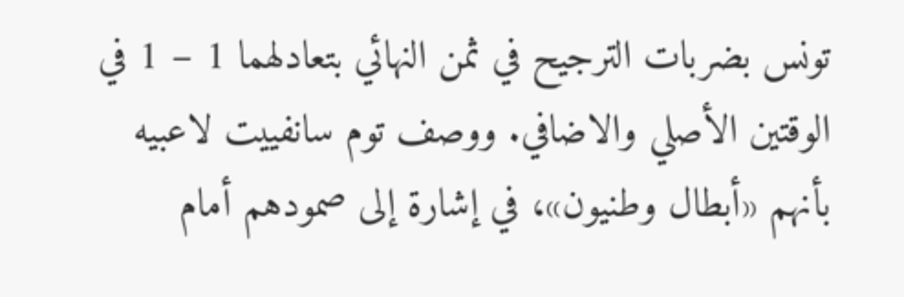تونس بضربات الترجيح في ثمن النهائي بتعادلهما 1 – 1 في الوقتين الأصلي والاضافي. ووصف توم سانفييت لاعبيه بأنهم «أبطال وطنيون»، في إشارة إلى صمودهم أمام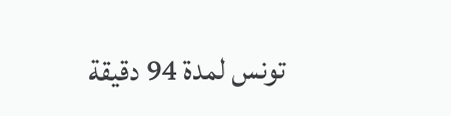تونس لمدة 94 دقيقة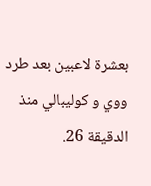بعشرة لاعبين بعد طرد ووي و كوليبالي منذ الدقيقة 26.